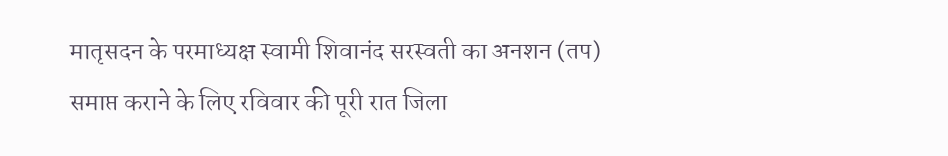मातृसदन के परमाध्यक्ष स्वामी शिवानंद सरस्वती का अनशन (तप) समाप्त कराने के लिए रविवार की पूरी रात जिला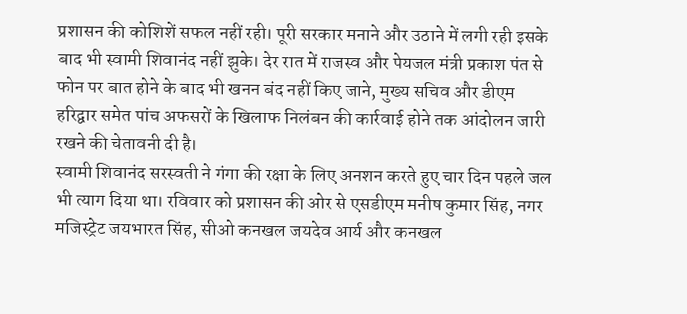प्रशासन की कोशिशें सफल नहीं रही। पूरी सरकार मनाने और उठाने में लगी रही इसके बाद भी स्वामी शिवानंद नहीं झुके। देर रात में राजस्व और पेयजल मंत्री प्रकाश पंत से फोन पर बात होने के बाद भी खनन बंद नहीं किए जाने, मुख्य सचिव और डीएम हरिद्वार समेत पांच अफसरों के खिलाफ निलंबन की कार्रवाई होने तक आंदोलन जारी रखने की चेतावनी दी है।
स्वामी शिवानंद सरस्वती ने गंगा की रक्षा के लिए अनशन करते हुए चार दिन पहले जल भी त्याग दिया था। रविवार को प्रशासन की ओर से एसडीएम मनीष कुमार सिंह, नगर मजिस्ट्रेट जयभारत सिंह, सीओ कनखल जयदेव आर्य और कनखल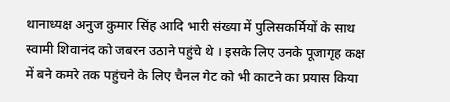थानाध्यक्ष अनुज कुमार सिंह आदि भारी संख्या में पुलिसकर्मियों के साथ स्वामी शिवानंद को जबरन उठाने पहुंचे थे । इसके लिए उनके पूजागृह कक्ष में बने कमरे तक पहुंचने के लिए चैनल गेट को भी काटने का प्रयास किया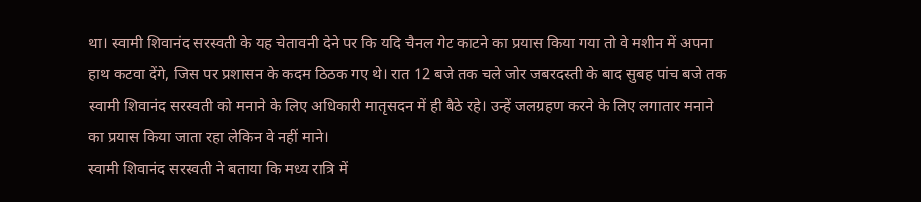था। स्वामी शिवानंद सरस्वती के यह चेतावनी देने पर कि यदि चैनल गेट काटने का प्रयास किया गया तो वे मशीन में अपना हाथ कटवा देंगे, जिस पर प्रशासन के कदम ठिठक गए थे। रात 12 बजे तक चले जोर जबरदस्ती के बाद सुबह पांच बजे तक स्वामी शिवानंद सरस्वती को मनाने के लिए अधिकारी मातृसदन में ही बैठे रहे। उन्हें जलग्रहण करने के लिए लगातार मनाने का प्रयास किया जाता रहा लेकिन वे नहीं माने।
स्वामी शिवानंद सरस्वती ने बताया कि मध्य रात्रि में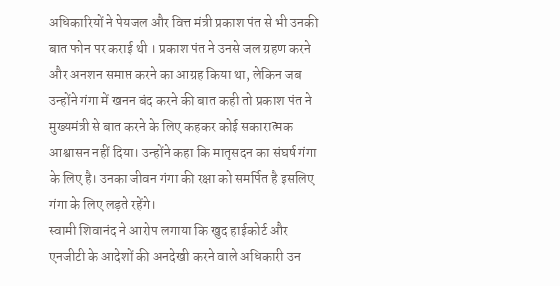अधिकारियों ने पेयजल और वित्त मंत्री प्रकाश पंत से भी उनकी बात फोन पर कराई थी । प्रकाश पंत ने उनसे जल ग्रहण करने और अनशन समाप्त करने का आग्रह किया था, लेकिन जब उन्होंने गंगा में खनन बंद करने की बात कही तो प्रकाश पंत ने मुख्यमंत्री से बात करने के लिए कहकर कोई सकारात्मक आश्वासन नहीं दिया। उन्होंने कहा कि मातृसदन का संघर्ष गंगा के लिए है। उनका जीवन गंगा की रक्षा को समर्पित है इसलिए गंगा के लिए लड़ते रहेंगे।
स्वामी शिवानंद ने आरोप लगाया कि खुद हाईकोर्ट और एनजीटी के आदेशों की अनदेखी करने वाले अधिकारी उन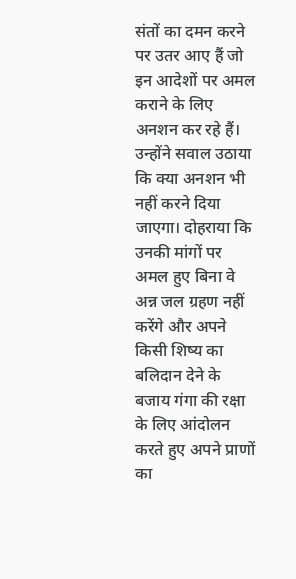संतों का दमन करने पर उतर आए हैं जो इन आदेशों पर अमल कराने के लिए अनशन कर रहे हैं। उन्होंने सवाल उठाया कि क्या अनशन भी नहीं करने दिया जाएगा। दोहराया कि उनकी मांगों पर अमल हुए बिना वे अन्न जल ग्रहण नहीं करेंगे और अपने किसी शिष्य का बलिदान देने के बजाय गंगा की रक्षा के लिए आंदोलन करते हुए अपने प्राणों का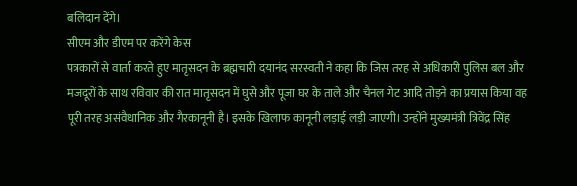बलिदान देंगे।
सीएम और डीएम पर करेंगे केस
पत्रकारों से वार्ता करते हुए मातृसदन के ब्रह्मचारी दयानंद सरस्वती ने कहा कि जिस तरह से अधिकारी पुलिस बल और मजदूरों के साथ रविवार की रात मातृसदन में घुसे और पूजा घर के ताले और चैनल गेट आदि तोड़ने का प्रयास किया वह पूरी तरह असंवैधानिक और गैरकानूनी है। इसके खिलाफ कानूनी लड़ाई लड़ी जाएगी। उन्होंने मुख्यमंत्री त्रिवेंद्र सिंह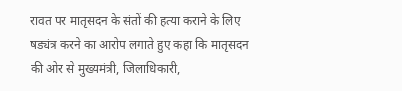रावत पर मातृसदन के संतों की हत्या कराने के लिए षड्यंत्र करने का आरोप लगाते हुए कहा कि मातृसदन की ओर से मुख्यमंत्री, जिलाधिकारी,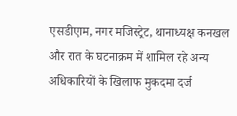एसडीएाम, नगर मजिस्ट्रेट, थानाध्यक्ष कनखल और रात के घटनाक्रम में शामिल रहे अन्य अधिकारियों के खिलाफ मुकदमा दर्ज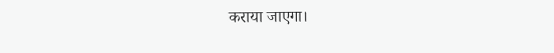कराया जाएगा।